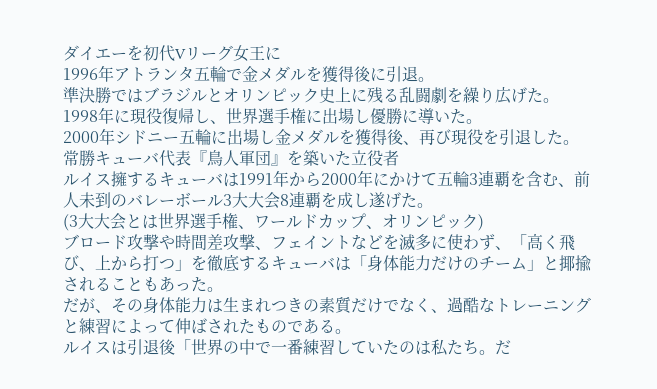ダイエーを初代Vリーグ女王に
1996年アトランタ五輪で金メダルを獲得後に引退。
準決勝ではブラジルとオリンピック史上に残る乱闘劇を繰り広げた。
1998年に現役復帰し、世界選手権に出場し優勝に導いた。
2000年シドニー五輪に出場し金メダルを獲得後、再び現役を引退した。
常勝キューバ代表『鳥人軍団』を築いた立役者
ルイス擁するキューバは1991年から2000年にかけて五輪3連覇を含む、前人未到のバレーボール3大大会8連覇を成し遂げた。
(3大大会とは世界選手権、ワールドカップ、オリンピック)
ブロード攻撃や時間差攻撃、フェイントなどを滅多に使わず、「高く飛び、上から打つ」を徹底するキューバは「身体能力だけのチーム」と揶揄されることもあった。
だが、その身体能力は生まれつきの素質だけでなく、過酷なトレーニングと練習によって伸ばされたものである。
ルイスは引退後「世界の中で一番練習していたのは私たち。だ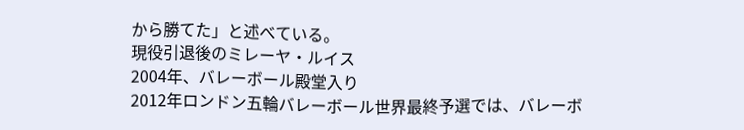から勝てた」と述べている。
現役引退後のミレーヤ・ルイス
2004年、バレーボール殿堂入り
2012年ロンドン五輪バレーボール世界最終予選では、バレーボ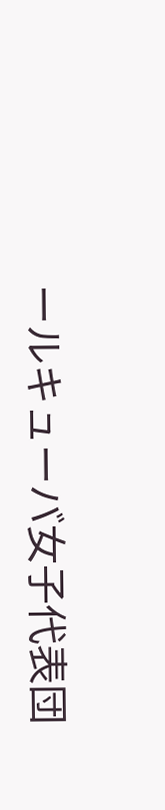ールキューバ女子代表団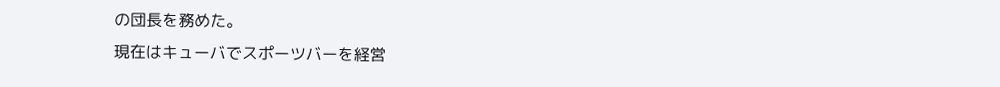の団長を務めた。
現在はキューバでスポーツバーを経営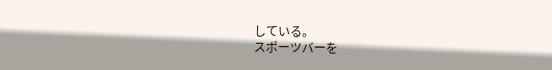している。
スポーツバーを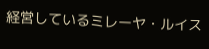経営しているミレーヤ・ルイス